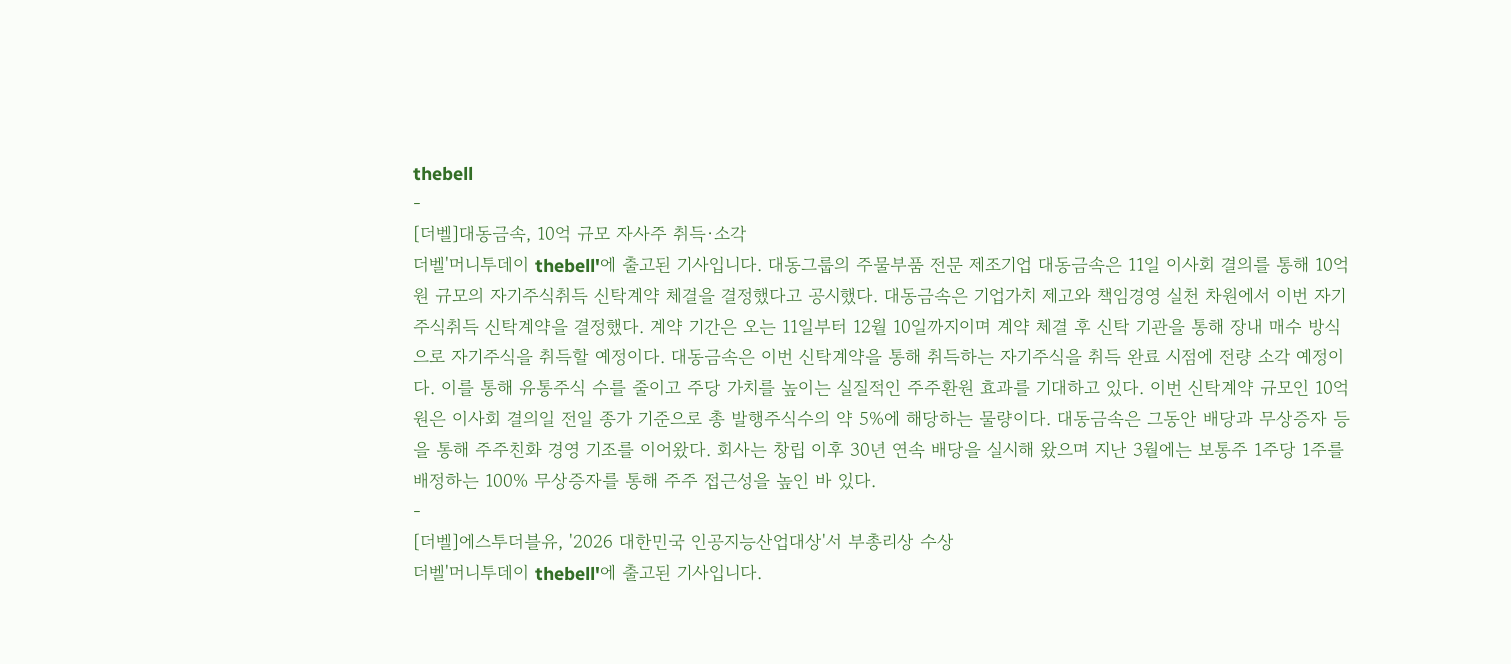thebell
-
[더벨]대동금속, 10억 규모 자사주 취득·소각
더벨'머니투데이 thebell'에 출고된 기사입니다. 대동그룹의 주물부품 전문 제조기업 대동금속은 11일 이사회 결의를 통해 10억원 규모의 자기주식취득 신탁계약 체결을 결정했다고 공시했다. 대동금속은 기업가치 제고와 책임경영 실천 차원에서 이번 자기주식취득 신탁계약을 결정했다. 계약 기간은 오는 11일부터 12월 10일까지이며 계약 체결 후 신탁 기관을 통해 장내 매수 방식으로 자기주식을 취득할 예정이다. 대동금속은 이번 신탁계약을 통해 취득하는 자기주식을 취득 완료 시점에 전량 소각 예정이다. 이를 통해 유통주식 수를 줄이고 주당 가치를 높이는 실질적인 주주환원 효과를 기대하고 있다. 이번 신탁계약 규모인 10억원은 이사회 결의일 전일 종가 기준으로 총 발행주식수의 약 5%에 해당하는 물량이다. 대동금속은 그동안 배당과 무상증자 등을 통해 주주친화 경영 기조를 이어왔다. 회사는 창립 이후 30년 연속 배당을 실시해 왔으며 지난 3월에는 보통주 1주당 1주를 배정하는 100% 무상증자를 통해 주주 접근성을 높인 바 있다.
-
[더벨]에스투더블유, '2026 대한민국 인공지능산업대상'서 부총리상 수상
더벨'머니투데이 thebell'에 출고된 기사입니다.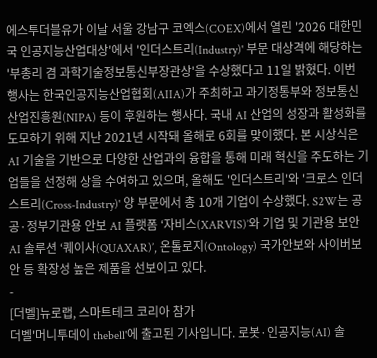에스투더블유가 이날 서울 강남구 코엑스(COEX)에서 열린 '2026 대한민국 인공지능산업대상'에서 '인더스트리(Industry)' 부문 대상격에 해당하는 '부총리 겸 과학기술정보통신부장관상'을 수상했다고 11일 밝혔다. 이번 행사는 한국인공지능산업협회(AIIA)가 주최하고 과기정통부와 정보통신산업진흥원(NIPA) 등이 후원하는 행사다. 국내 AI 산업의 성장과 활성화를 도모하기 위해 지난 2021년 시작돼 올해로 6회를 맞이했다. 본 시상식은 AI 기술을 기반으로 다양한 산업과의 융합을 통해 미래 혁신을 주도하는 기업들을 선정해 상을 수여하고 있으며, 올해도 '인더스트리'와 '크로스 인더스트리(Cross-Industry)' 양 부문에서 총 10개 기업이 수상했다. S2W는 공공·정부기관용 안보 AI 플랫폼 ‘자비스(XARVIS)’와 기업 및 기관용 보안 AI 솔루션 ‘퀘이사(QUAXAR)’, 온톨로지(Ontology) 국가안보와 사이버보안 등 확장성 높은 제품을 선보이고 있다.
-
[더벨]뉴로랩, 스마트테크 코리아 참가
더벨'머니투데이 thebell'에 출고된 기사입니다. 로봇·인공지능(AI) 솔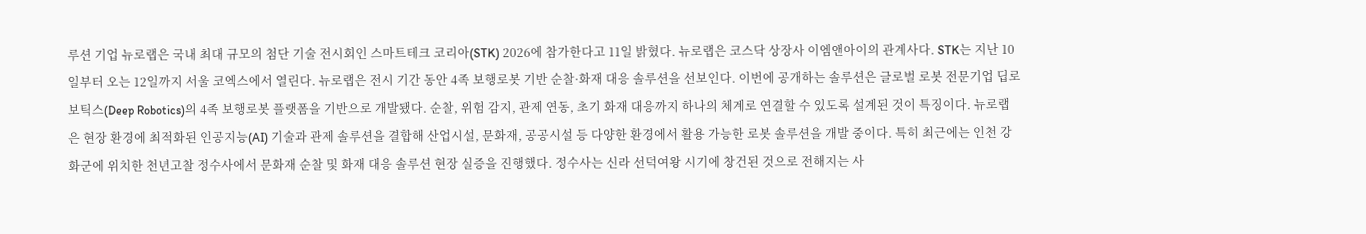루션 기업 뉴로랩은 국내 최대 규모의 첨단 기술 전시회인 스마트테크 코리아(STK) 2026에 참가한다고 11일 밝혔다. 뉴로랩은 코스닥 상장사 이엠앤아이의 관계사다. STK는 지난 10일부터 오는 12일까지 서울 코엑스에서 열린다. 뉴로랩은 전시 기간 동안 4족 보행로봇 기반 순찰·화재 대응 솔루션을 선보인다. 이번에 공개하는 솔루션은 글로벌 로봇 전문기업 딥로보틱스(Deep Robotics)의 4족 보행로봇 플랫폼을 기반으로 개발됐다. 순찰, 위험 감지, 관제 연동, 초기 화재 대응까지 하나의 체계로 연결할 수 있도록 설계된 것이 특징이다. 뉴로랩은 현장 환경에 최적화된 인공지능(AI) 기술과 관제 솔루션을 결합해 산업시설, 문화재, 공공시설 등 다양한 환경에서 활용 가능한 로봇 솔루션을 개발 중이다. 특히 최근에는 인천 강화군에 위치한 천년고찰 정수사에서 문화재 순찰 및 화재 대응 솔루션 현장 실증을 진행했다. 정수사는 신라 선덕여왕 시기에 창건된 것으로 전해지는 사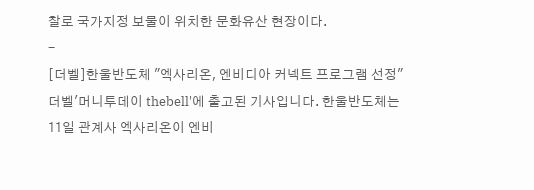찰로 국가지정 보물이 위치한 문화유산 현장이다.
-
[더벨]한울반도체 "엑사리온, 엔비디아 커넥트 프로그램 선정"
더벨'머니투데이 thebell'에 출고된 기사입니다. 한울반도체는 11일 관계사 엑사리온이 엔비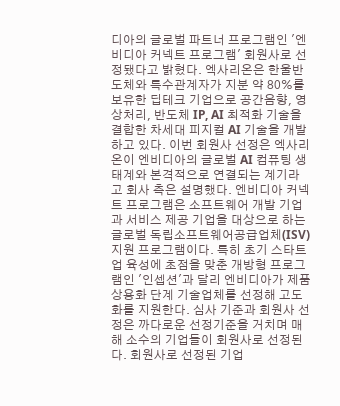디아의 글로벌 파트너 프로그램인 '엔비디아 커넥트 프로그램' 회원사로 선정됐다고 밝혔다. 엑사리온은 한울반도체와 특수관계자가 지분 약 80%를 보유한 딥테크 기업으로 공간음향, 영상처리, 반도체 IP, AI 최적화 기술을 결합한 차세대 피지컬 AI 기술을 개발하고 있다. 이번 회원사 선정은 엑사리온이 엔비디아의 글로벌 AI 컴퓨팅 생태계와 본격적으로 연결되는 계기라고 회사 측은 설명했다. 엔비디아 커넥트 프로그램은 소프트웨어 개발 기업과 서비스 제공 기업을 대상으로 하는 글로벌 독립소프트웨어공급업체(ISV) 지원 프로그램이다. 특히 초기 스타트업 육성에 초점을 맞춘 개방형 프로그램인 '인셉션'과 달리 엔비디아가 제품 상용화 단계 기술업체를 선정해 고도화를 지원한다. 심사 기준과 회원사 선정은 까다로운 선정기준을 거치며 매해 소수의 기업들이 회원사로 선정된다. 회원사로 선정된 기업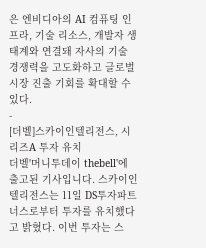은 엔비디아의 AI 컴퓨팅 인프라, 기술 리소스, 개발자 생태계와 연결돼 자사의 기술 경쟁력을 고도화하고 글로벌 시장 진출 기회를 확대할 수 있다.
-
[더벨]스카이인텔리전스, 시리즈A 투자 유치
더벨'머니투데이 thebell'에 출고된 기사입니다. 스카이인텔리전스는 11일 DS투자파트너스로부터 투자를 유치했다고 밝혔다. 이번 투자는 스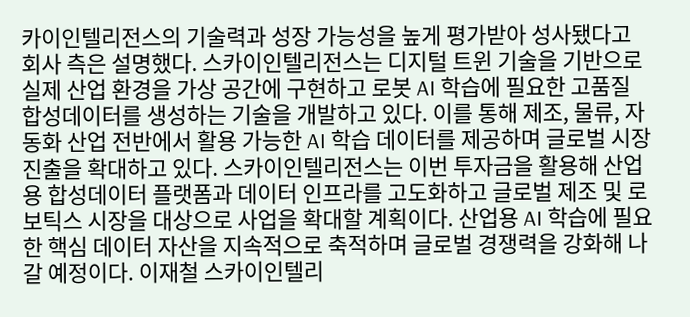카이인텔리전스의 기술력과 성장 가능성을 높게 평가받아 성사됐다고 회사 측은 설명했다. 스카이인텔리전스는 디지털 트윈 기술을 기반으로 실제 산업 환경을 가상 공간에 구현하고 로봇 AI 학습에 필요한 고품질 합성데이터를 생성하는 기술을 개발하고 있다. 이를 통해 제조, 물류, 자동화 산업 전반에서 활용 가능한 AI 학습 데이터를 제공하며 글로벌 시장 진출을 확대하고 있다. 스카이인텔리전스는 이번 투자금을 활용해 산업용 합성데이터 플랫폼과 데이터 인프라를 고도화하고 글로벌 제조 및 로보틱스 시장을 대상으로 사업을 확대할 계획이다. 산업용 AI 학습에 필요한 핵심 데이터 자산을 지속적으로 축적하며 글로벌 경쟁력을 강화해 나갈 예정이다. 이재철 스카이인텔리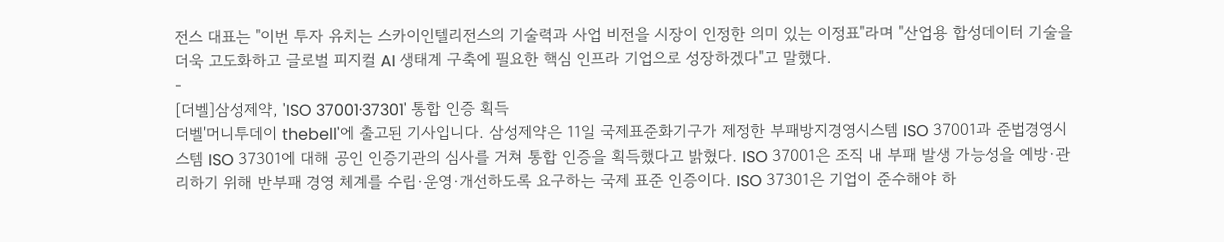전스 대표는 "이번 투자 유치는 스카이인텔리전스의 기술력과 사업 비전을 시장이 인정한 의미 있는 이정표"라며 "산업용 합성데이터 기술을 더욱 고도화하고 글로벌 피지컬 AI 생태계 구축에 필요한 핵심 인프라 기업으로 성장하겠다"고 말했다.
-
[더벨]삼성제약, 'ISO 37001·37301' 통합 인증 획득
더벨'머니투데이 thebell'에 출고된 기사입니다. 삼성제약은 11일 국제표준화기구가 제정한 부패방지경영시스템 ISO 37001과 준법경영시스템 ISO 37301에 대해 공인 인증기관의 심사를 거쳐 통합 인증을 획득했다고 밝혔다. ISO 37001은 조직 내 부패 발생 가능성을 예방·관리하기 위해 반부패 경영 체계를 수립·운영·개선하도록 요구하는 국제 표준 인증이다. ISO 37301은 기업이 준수해야 하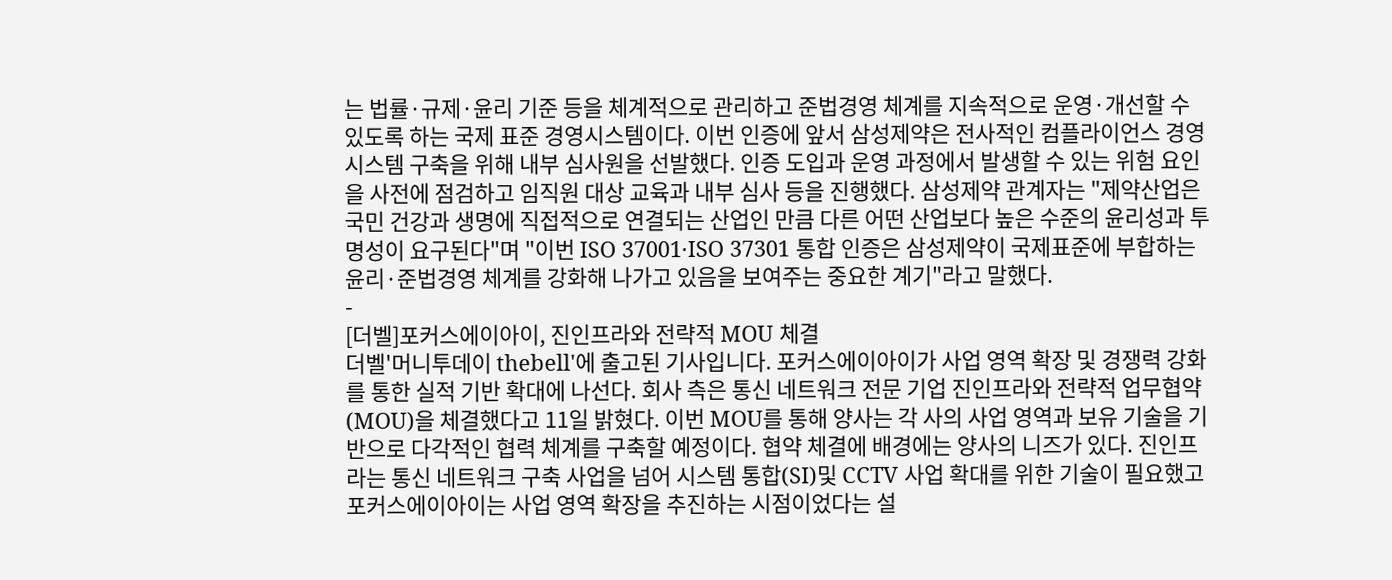는 법률·규제·윤리 기준 등을 체계적으로 관리하고 준법경영 체계를 지속적으로 운영·개선할 수 있도록 하는 국제 표준 경영시스템이다. 이번 인증에 앞서 삼성제약은 전사적인 컴플라이언스 경영시스템 구축을 위해 내부 심사원을 선발했다. 인증 도입과 운영 과정에서 발생할 수 있는 위험 요인을 사전에 점검하고 임직원 대상 교육과 내부 심사 등을 진행했다. 삼성제약 관계자는 "제약산업은 국민 건강과 생명에 직접적으로 연결되는 산업인 만큼 다른 어떤 산업보다 높은 수준의 윤리성과 투명성이 요구된다"며 "이번 ISO 37001·ISO 37301 통합 인증은 삼성제약이 국제표준에 부합하는 윤리·준법경영 체계를 강화해 나가고 있음을 보여주는 중요한 계기"라고 말했다.
-
[더벨]포커스에이아이, 진인프라와 전략적 MOU 체결
더벨'머니투데이 thebell'에 출고된 기사입니다. 포커스에이아이가 사업 영역 확장 및 경쟁력 강화를 통한 실적 기반 확대에 나선다. 회사 측은 통신 네트워크 전문 기업 진인프라와 전략적 업무협약(MOU)을 체결했다고 11일 밝혔다. 이번 MOU를 통해 양사는 각 사의 사업 영역과 보유 기술을 기반으로 다각적인 협력 체계를 구축할 예정이다. 협약 체결에 배경에는 양사의 니즈가 있다. 진인프라는 통신 네트워크 구축 사업을 넘어 시스템 통합(SI)및 CCTV 사업 확대를 위한 기술이 필요했고 포커스에이아이는 사업 영역 확장을 추진하는 시점이었다는 설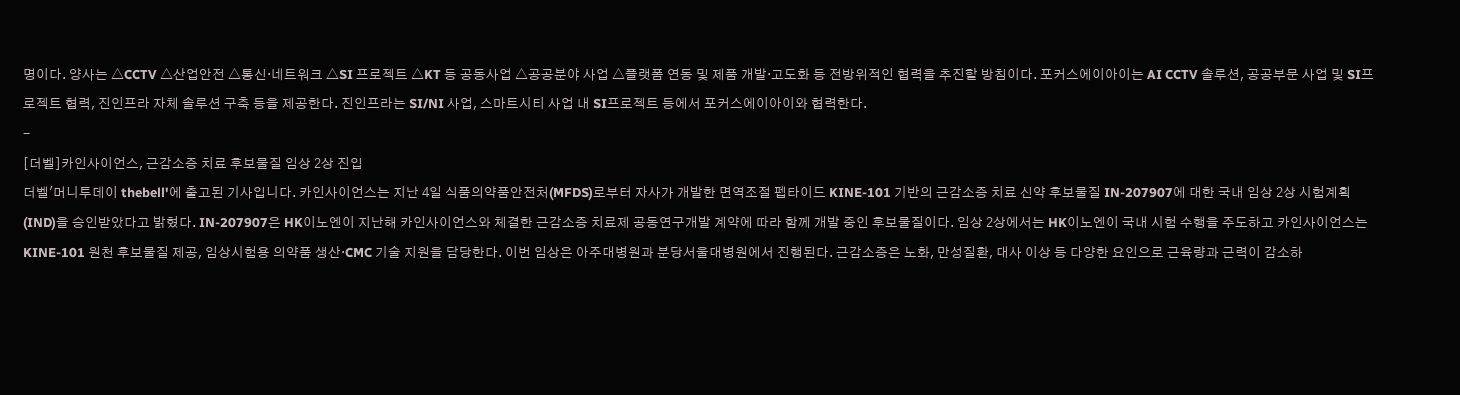명이다. 양사는 △CCTV △산업안전 △통신·네트워크 △SI 프로젝트 △KT 등 공동사업 △공공분야 사업 △플랫폼 연동 및 제품 개발·고도화 등 전방위적인 협력을 추진할 방침이다. 포커스에이아이는 AI CCTV 솔루션, 공공부문 사업 및 SI프로젝트 협력, 진인프라 자체 솔루션 구축 등을 제공한다. 진인프라는 SI/NI 사업, 스마트시티 사업 내 SI프로젝트 등에서 포커스에이아이와 협력한다.
-
[더벨]카인사이언스, 근감소증 치료 후보물질 임상 2상 진입
더벨'머니투데이 thebell'에 출고된 기사입니다. 카인사이언스는 지난 4일 식품의약품안전처(MFDS)로부터 자사가 개발한 면역조절 펩타이드 KINE-101 기반의 근감소증 치료 신약 후보물질 IN-207907에 대한 국내 임상 2상 시험계획(IND)을 승인받았다고 밝혔다. IN-207907은 HK이노엔이 지난해 카인사이언스와 체결한 근감소증 치료제 공동연구개발 계약에 따라 함께 개발 중인 후보물질이다. 임상 2상에서는 HK이노엔이 국내 시험 수행을 주도하고 카인사이언스는 KINE-101 원천 후보물질 제공, 임상시험용 의약품 생산·CMC 기술 지원을 담당한다. 이번 임상은 아주대병원과 분당서울대병원에서 진행된다. 근감소증은 노화, 만성질환, 대사 이상 등 다양한 요인으로 근육량과 근력이 감소하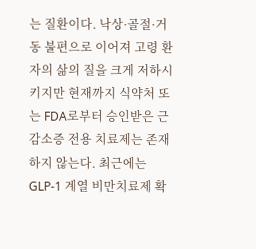는 질환이다. 낙상·골절·거동 불편으로 이어져 고령 환자의 삶의 질을 크게 저하시키지만 현재까지 식약처 또는 FDA로부터 승인받은 근감소증 전용 치료제는 존재하지 않는다. 최근에는 GLP-1 계열 비만치료제 확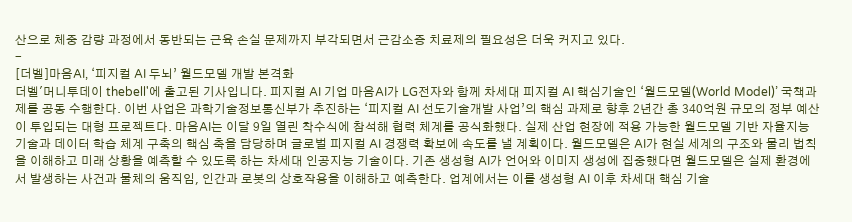산으로 체중 감량 과정에서 동반되는 근육 손실 문제까지 부각되면서 근감소증 치료제의 필요성은 더욱 커지고 있다.
-
[더벨]마음AI, ‘피지컬 AI 두뇌’ 월드모델 개발 본격화
더벨'머니투데이 thebell'에 출고된 기사입니다. 피지컬 AI 기업 마음AI가 LG전자와 함께 차세대 피지컬 AI 핵심기술인 ‘월드모델(World Model)’ 국책과제를 공동 수행한다. 이번 사업은 과학기술정보통신부가 추진하는 ‘피지컬 AI 선도기술개발 사업’의 핵심 과제로 향후 2년간 총 340억원 규모의 정부 예산이 투입되는 대형 프로젝트다. 마음AI는 이달 9일 열린 착수식에 참석해 협력 체계를 공식화했다. 실제 산업 현장에 적용 가능한 월드모델 기반 자율지능 기술과 데이터 학습 체계 구축의 핵심 축을 담당하며 글로벌 피지컬 AI 경쟁력 확보에 속도를 낼 계획이다. 월드모델은 AI가 현실 세계의 구조와 물리 법칙을 이해하고 미래 상황을 예측할 수 있도록 하는 차세대 인공지능 기술이다. 기존 생성형 AI가 언어와 이미지 생성에 집중했다면 월드모델은 실제 환경에서 발생하는 사건과 물체의 움직임, 인간과 로봇의 상호작용을 이해하고 예측한다. 업계에서는 이를 생성형 AI 이후 차세대 핵심 기술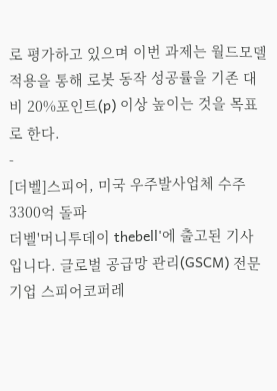로 평가하고 있으며 이번 과제는 월드모델 적용을 통해 로봇 동작 성공률을 기존 대비 20%포인트(p) 이상 높이는 것을 목표로 한다.
-
[더벨]스피어, 미국 우주발사업체 수주 3300억 돌파
더벨'머니투데이 thebell'에 출고된 기사입니다. 글로벌 공급망 관리(GSCM) 전문 기업 스피어코퍼레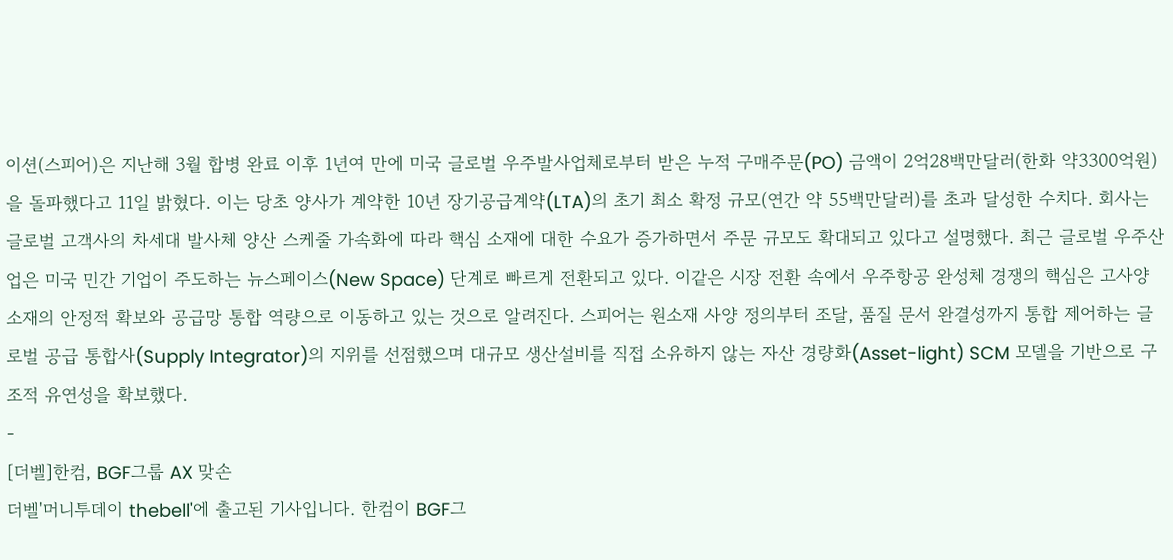이션(스피어)은 지난해 3월 합병 완료 이후 1년여 만에 미국 글로벌 우주발사업체로부터 받은 누적 구매주문(PO) 금액이 2억28백만달러(한화 약3300억원)을 돌파했다고 11일 밝혔다. 이는 당초 양사가 계약한 10년 장기공급계약(LTA)의 초기 최소 확정 규모(연간 약 55백만달러)를 초과 달성한 수치다. 회사는 글로벌 고객사의 차세대 발사체 양산 스케줄 가속화에 따라 핵심 소재에 대한 수요가 증가하면서 주문 규모도 확대되고 있다고 설명했다. 최근 글로벌 우주산업은 미국 민간 기업이 주도하는 뉴스페이스(New Space) 단계로 빠르게 전환되고 있다. 이같은 시장 전환 속에서 우주항공 완성체 경쟁의 핵심은 고사양 소재의 안정적 확보와 공급망 통합 역량으로 이동하고 있는 것으로 알려진다. 스피어는 원소재 사양 정의부터 조달, 품질 문서 완결성까지 통합 제어하는 글로벌 공급 통합사(Supply Integrator)의 지위를 선점했으며 대규모 생산설비를 직접 소유하지 않는 자산 경량화(Asset-light) SCM 모델을 기반으로 구조적 유연성을 확보했다.
-
[더벨]한컴, BGF그룹 AX 맞손
더벨'머니투데이 thebell'에 출고된 기사입니다. 한컴이 BGF그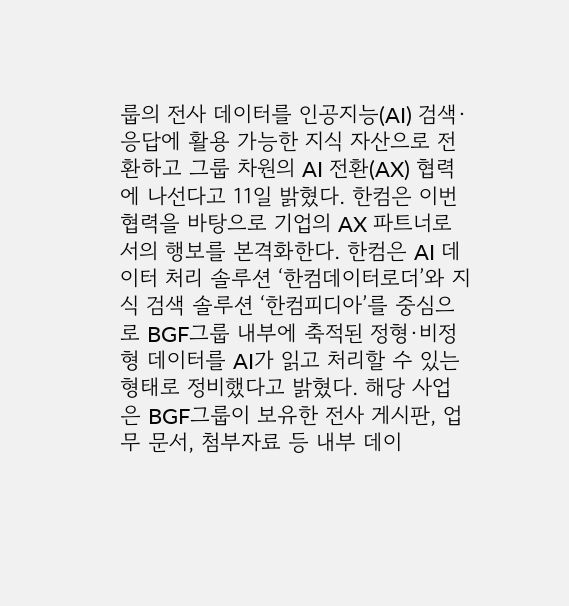룹의 전사 데이터를 인공지능(AI) 검색·응답에 활용 가능한 지식 자산으로 전환하고 그룹 차원의 AI 전환(AX) 협력에 나선다고 11일 밝혔다. 한컴은 이번 협력을 바탕으로 기업의 AX 파트너로서의 행보를 본격화한다. 한컴은 AI 데이터 처리 솔루션 ‘한컴데이터로더’와 지식 검색 솔루션 ‘한컴피디아’를 중심으로 BGF그룹 내부에 축적된 정형·비정형 데이터를 AI가 읽고 처리할 수 있는 형태로 정비했다고 밝혔다. 해당 사업은 BGF그룹이 보유한 전사 게시판, 업무 문서, 첨부자료 등 내부 데이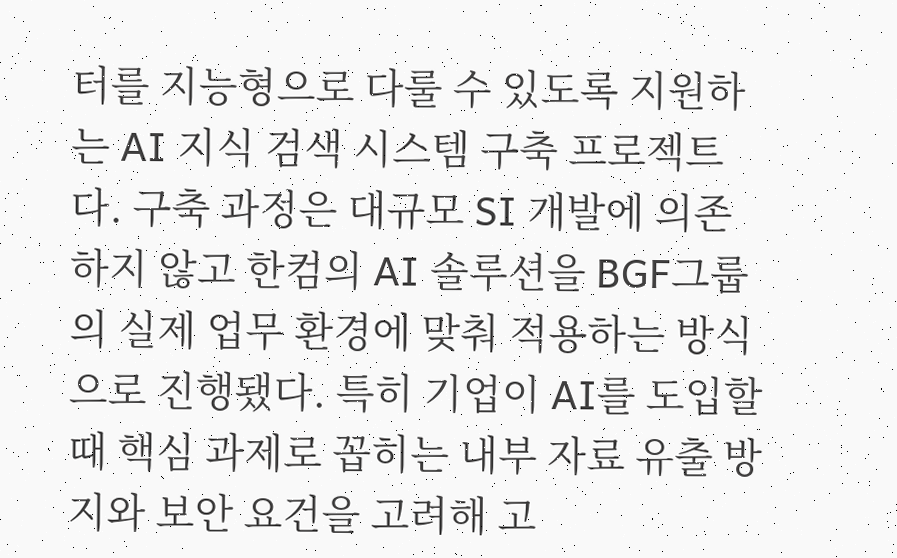터를 지능형으로 다룰 수 있도록 지원하는 AI 지식 검색 시스템 구축 프로젝트다. 구축 과정은 대규모 SI 개발에 의존하지 않고 한컴의 AI 솔루션을 BGF그룹의 실제 업무 환경에 맞춰 적용하는 방식으로 진행됐다. 특히 기업이 AI를 도입할 때 핵심 과제로 꼽히는 내부 자료 유출 방지와 보안 요건을 고려해 고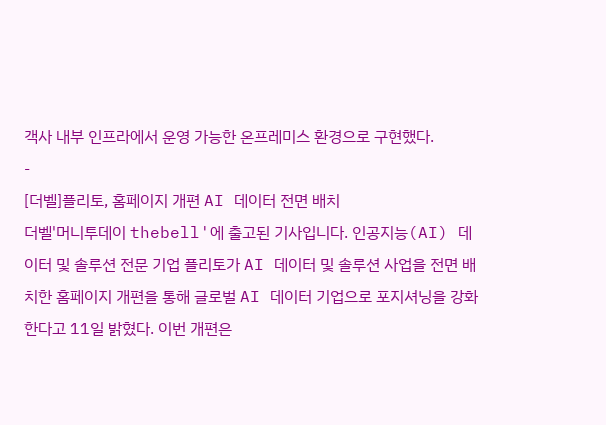객사 내부 인프라에서 운영 가능한 온프레미스 환경으로 구현했다.
-
[더벨]플리토, 홈페이지 개편 AI 데이터 전면 배치
더벨'머니투데이 thebell'에 출고된 기사입니다. 인공지능(AI) 데이터 및 솔루션 전문 기업 플리토가 AI 데이터 및 솔루션 사업을 전면 배치한 홈페이지 개편을 통해 글로벌 AI 데이터 기업으로 포지셔닝을 강화한다고 11일 밝혔다. 이번 개편은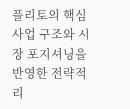플리토의 핵심 사업 구조와 시장 포지셔닝을 반영한 전략적 리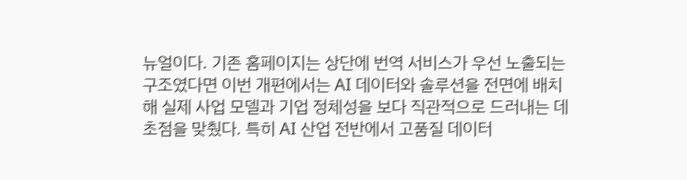뉴얼이다. 기존 홈페이지는 상단에 번역 서비스가 우선 노출되는 구조였다면 이번 개편에서는 AI 데이터와 솔루션을 전면에 배치해 실제 사업 모델과 기업 정체성을 보다 직관적으로 드러내는 데 초점을 맞췄다. 특히 AI 산업 전반에서 고품질 데이터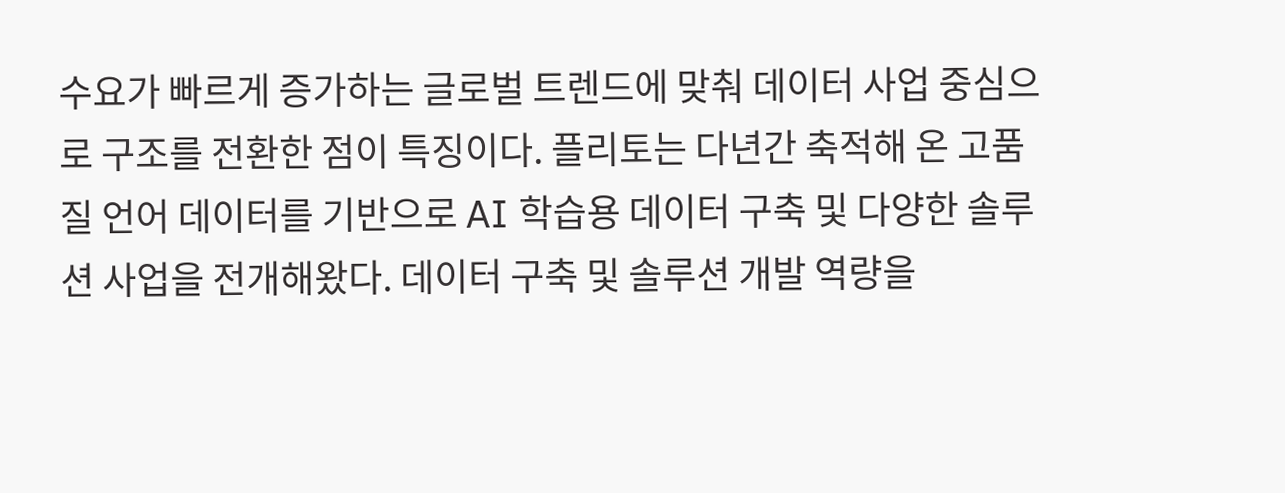수요가 빠르게 증가하는 글로벌 트렌드에 맞춰 데이터 사업 중심으로 구조를 전환한 점이 특징이다. 플리토는 다년간 축적해 온 고품질 언어 데이터를 기반으로 AI 학습용 데이터 구축 및 다양한 솔루션 사업을 전개해왔다. 데이터 구축 및 솔루션 개발 역량을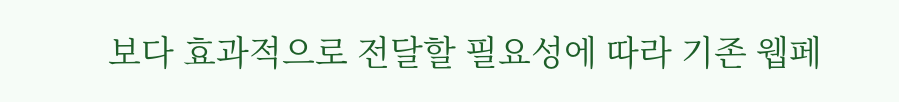보다 효과적으로 전달할 필요성에 따라 기존 웹페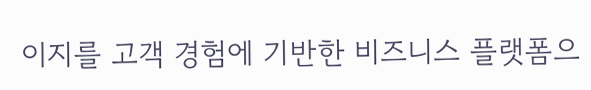이지를 고객 경험에 기반한 비즈니스 플랫폼으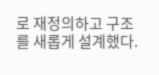로 재정의하고 구조를 새롭게 설계했다.